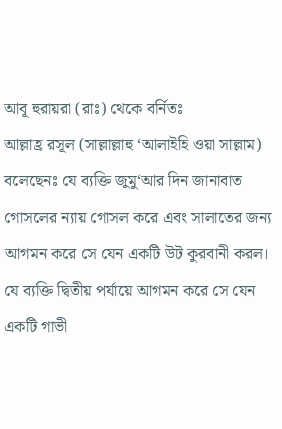আবূ হুরায়রা (রাঃ) থেকে বর্নিতঃ
আল্লাহ্র রসূল (সাল্লাল্লাহু ‘আলাইহি ওয়া সাল্লাম) বলেছেনঃ যে ব্যক্তি জুমু‘আর দিন জানাবাত গোসলের ন্যায় গোসল করে এবং সালাতের জন্য আগমন করে সে যেন একটি উট কুরবানী করল। যে ব্যক্তি দ্বিতীয় পর্যায়ে আগমন করে সে যেন একটি গাভী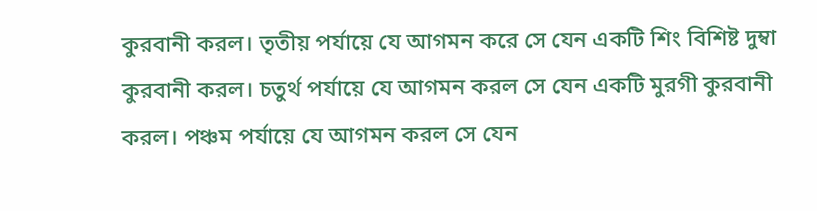কুরবানী করল। তৃতীয় পর্যায়ে যে আগমন করে সে যেন একটি শিং বিশিষ্ট দুম্বা কুরবানী করল। চতুর্থ পর্যায়ে যে আগমন করল সে যেন একটি মুরগী কুরবানী করল। পঞ্চম পর্যায়ে যে আগমন করল সে যেন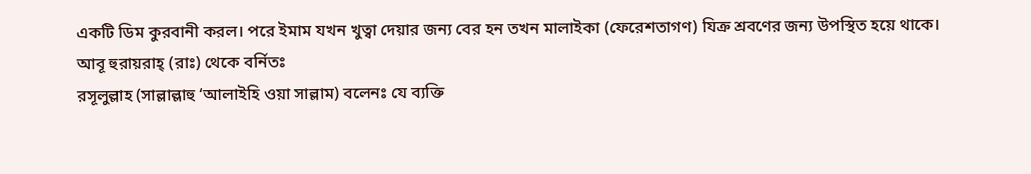একটি ডিম কুরবানী করল। পরে ইমাম যখন খুত্বা দেয়ার জন্য বের হন তখন মালাইকা (ফেরেশতাগণ) যিক্র শ্রবণের জন্য উপস্থিত হয়ে থাকে।
আবূ হুরায়রাহ্ (রাঃ) থেকে বর্নিতঃ
রসূলুল্লাহ (সাল্লাল্লাহু ‘আলাইহি ওয়া সাল্লাম) বলেনঃ যে ব্যক্তি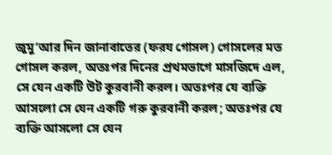জুমু‘আর দিন জানাবাতের (ফরয গোসল) গোসলের মত গোসল করল, অতঃপর দিনের প্রথমভাগে মাসজিদে এল, সে যেন একটি উট কুরবানী করল। অতঃপর যে ব্যক্তি আসলো সে যেন একটি গরু কুরবানী করল; অতঃপর যে ব্যক্তি আসলো সে যেন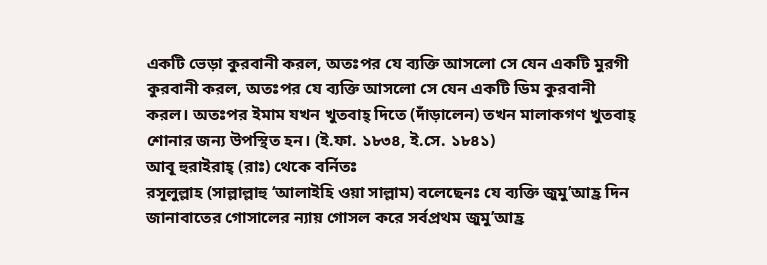একটি ভেড়া কুরবানী করল, অতঃপর যে ব্যক্তি আসলো সে যেন একটি মুরগী কুরবানী করল, অতঃপর যে ব্যক্তি আসলো সে যেন একটি ডিম কুরবানী করল। অতঃপর ইমাম যখন খুতবাহ্ দিতে (দাঁড়ালেন) তখন মালাকগণ খুতবাহ্ শোনার জন্য উপস্থিত হন। (ই.ফা. ১৮৩৪, ই.সে. ১৮৪১)
আবূ হুরাইরাহ্ (রাঃ) থেকে বর্নিতঃ
রসূলুল্লাহ (সাল্লাল্লাহু ‘আলাইহি ওয়া সাল্লাম) বলেছেনঃ যে ব্যক্তি জুমু’আহ্র দিন জানাবাতের গোসালের ন্যায় গোসল করে সর্বপ্রথম জুমু’আহ্র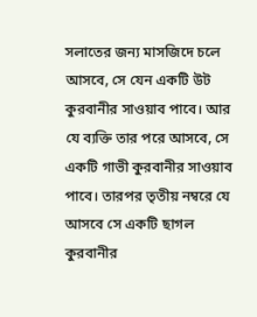সলাতের জন্য মাসজিদে চলে আসবে, সে যেন একটি উট কুরবানীর সাওয়াব পাবে। আর যে ব্যক্তি তার পরে আসবে, সে একটি গাভী কুরবানীর সাওয়াব পাবে। তারপর তৃতীয় নম্বরে যে আসবে সে একটি ছাগল কুরবানীর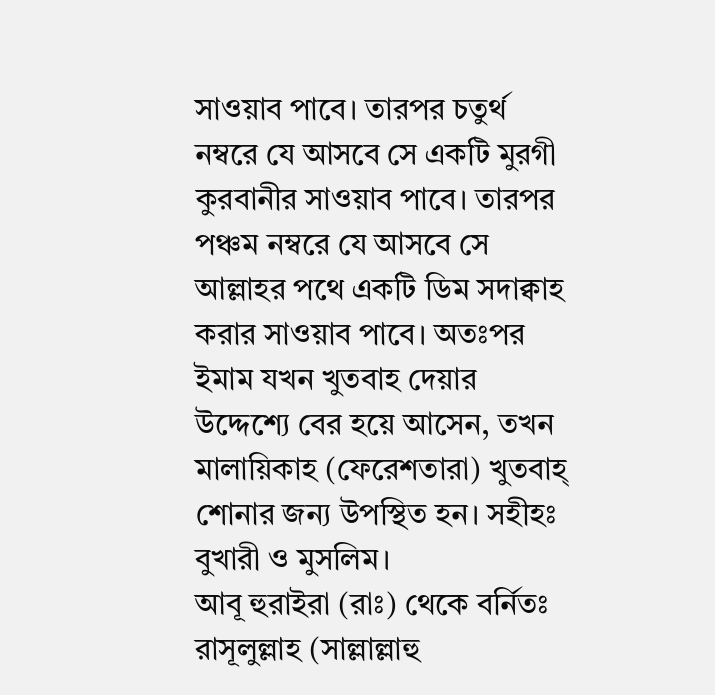সাওয়াব পাবে। তারপর চতুর্থ নম্বরে যে আসবে সে একটি মুরগী কুরবানীর সাওয়াব পাবে। তারপর পঞ্চম নম্বরে যে আসবে সে আল্লাহর পথে একটি ডিম সদাক্বাহ করার সাওয়াব পাবে। অতঃপর ইমাম যখন খুতবাহ দেয়ার উদ্দেশ্যে বের হয়ে আসেন, তখন মালায়িকাহ (ফেরেশতারা) খুতবাহ্ শোনার জন্য উপস্থিত হন। সহীহঃ বুখারী ও মুসলিম।
আবূ হুরাইরা (রাঃ) থেকে বর্নিতঃ
রাসূলুল্লাহ (সাল্লাল্লাহু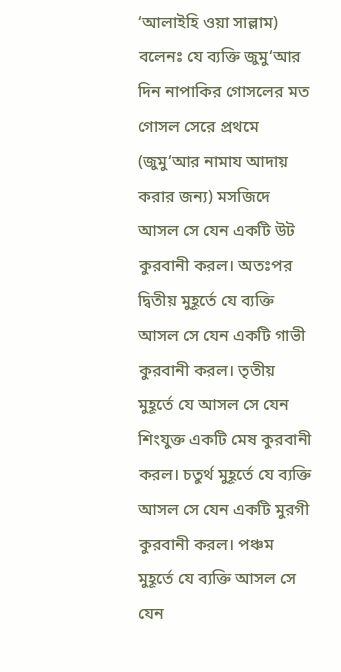‘আলাইহি ওয়া সাল্লাম) বলেনঃ যে ব্যক্তি জুমু‘আর দিন নাপাকির গোসলের মত গোসল সেরে প্রথমে (জুমু‘আর নামায আদায় করার জন্য) মসজিদে আসল সে যেন একটি উট কুরবানী করল। অতঃপর দ্বিতীয় মুহূর্তে যে ব্যক্তি আসল সে যেন একটি গাভী কুরবানী করল। তৃতীয় মুহূর্তে যে আসল সে যেন শিংযুক্ত একটি মেষ কুরবানী করল। চতুর্থ মুহূর্তে যে ব্যক্তি আসল সে যেন একটি মুরগী কুরবানী করল। পঞ্চম মুহূর্তে যে ব্যক্তি আসল সে যেন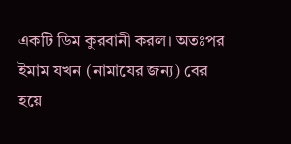একটি ডিম কুরবানী করল। অতঃপর ইমাম যখন (নামাযের জন্য) বের হয়ে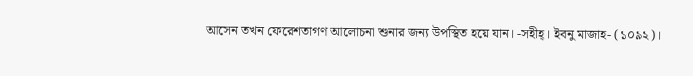আসেন তখন ফেরেশতাগণ আলোচনা শুনার জন্য উপস্থিত হয়ে যান। -সহীহ্। ইবনু মাজাহ- (১০৯২)।